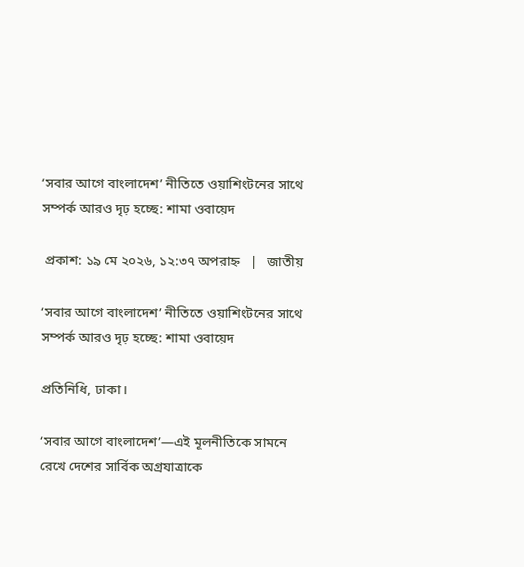‘সবার আগে বাংলাদেশ’ নীতিতে ওয়াশিংটনের সাথে সম্পর্ক আরও দৃঢ় হচ্ছে: শামা ওবায়েদ

 প্রকাশ: ১৯ মে ২০২৬, ১২:৩৭ অপরাহ্ন   |   জাতীয়

‘সবার আগে বাংলাদেশ’ নীতিতে ওয়াশিংটনের সাথে সম্পর্ক আরও দৃঢ় হচ্ছে: শামা ওবায়েদ

প্রতিনিধি, ঢাকা।

‘সবার আগে বাংলাদেশ’—এই মূলনীতিকে সামনে রেখে দেশের সার্বিক অগ্রযাত্রাকে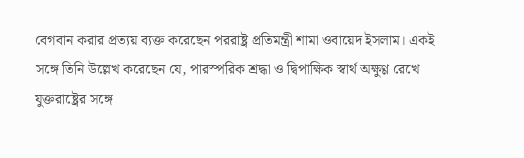বেগবান করার প্রত্যয় ব্যক্ত করেছেন পররাষ্ট্র প্রতিমন্ত্রী শামা ওবায়েদ ইসলাম। একই সঙ্গে তিনি উল্লেখ করেছেন যে, পারস্পরিক শ্রদ্ধা ও দ্বিপাক্ষিক স্বার্থ অক্ষুণ্ণ রেখে যুক্তরাষ্ট্রের সঙ্গে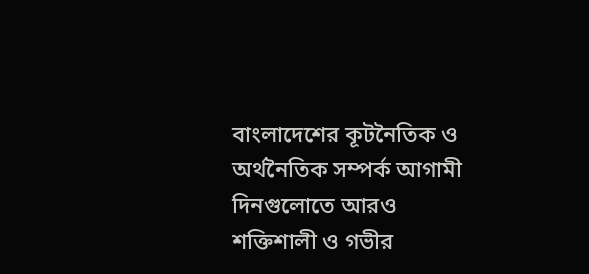বাংলাদেশের কূটনৈতিক ও অর্থনৈতিক সম্পর্ক আগামী দিনগুলোতে আরও শক্তিশালী ও গভীর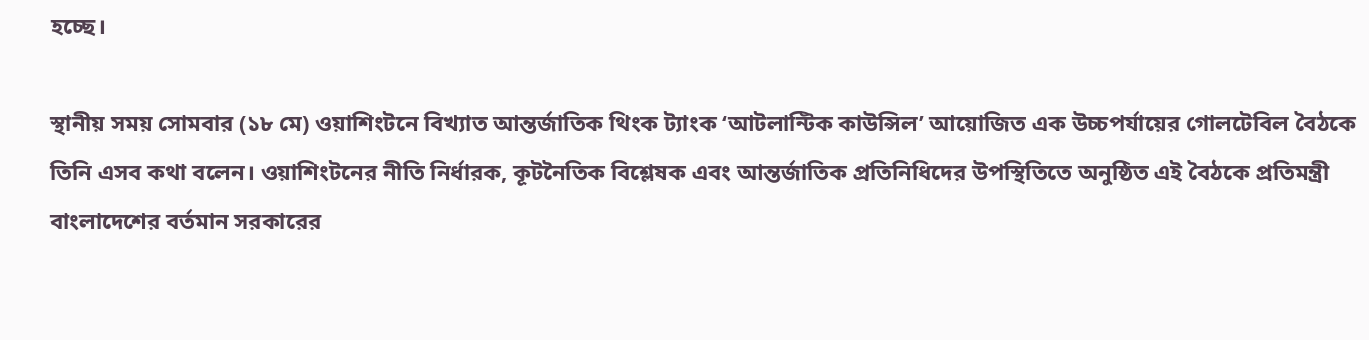হচ্ছে।

স্থানীয় সময় সোমবার (১৮ মে) ওয়াশিংটনে বিখ্যাত আন্তর্জাতিক থিংক ট্যাংক ‘আটলান্টিক কাউন্সিল’ আয়োজিত এক উচ্চপর্যায়ের গোলটেবিল বৈঠকে তিনি এসব কথা বলেন। ওয়াশিংটনের নীতি নির্ধারক, কূটনৈতিক বিশ্লেষক এবং আন্তর্জাতিক প্রতিনিধিদের উপস্থিতিতে অনুষ্ঠিত এই বৈঠকে প্রতিমন্ত্রী বাংলাদেশের বর্তমান সরকারের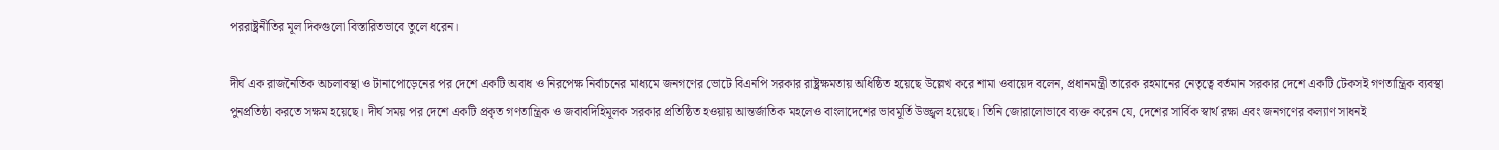পররাষ্ট্রনীতির মূল দিকগুলো বিস্তারিতভাবে তুলে ধরেন।

দীর্ঘ এক রাজনৈতিক অচলাবস্থা ও টানাপোড়েনের পর দেশে একটি অবাধ ও নিরপেক্ষ নির্বাচনের মাধ্যমে জনগণের ভোটে বিএনপি সরকার রাষ্ট্রক্ষমতায় অধিষ্ঠিত হয়েছে উল্লেখ করে শামা ওবায়েদ বলেন, প্রধানমন্ত্রী তারেক রহমানের নেতৃত্বে বর্তমান সরকার দেশে একটি টেকসই গণতান্ত্রিক ব্যবস্থা পুনর্প্রতিষ্ঠা করতে সক্ষম হয়েছে। দীর্ঘ সময় পর দেশে একটি প্রকৃত গণতান্ত্রিক ও জবাবদিহিমূলক সরকার প্রতিষ্ঠিত হওয়ায় আন্তর্জাতিক মহলেও বাংলাদেশের ভাবমূর্তি উজ্জ্বল হয়েছে। তিনি জোরালোভাবে ব্যক্ত করেন যে, দেশের সার্বিক স্বার্থ রক্ষা এবং জনগণের কল্যাণ সাধনই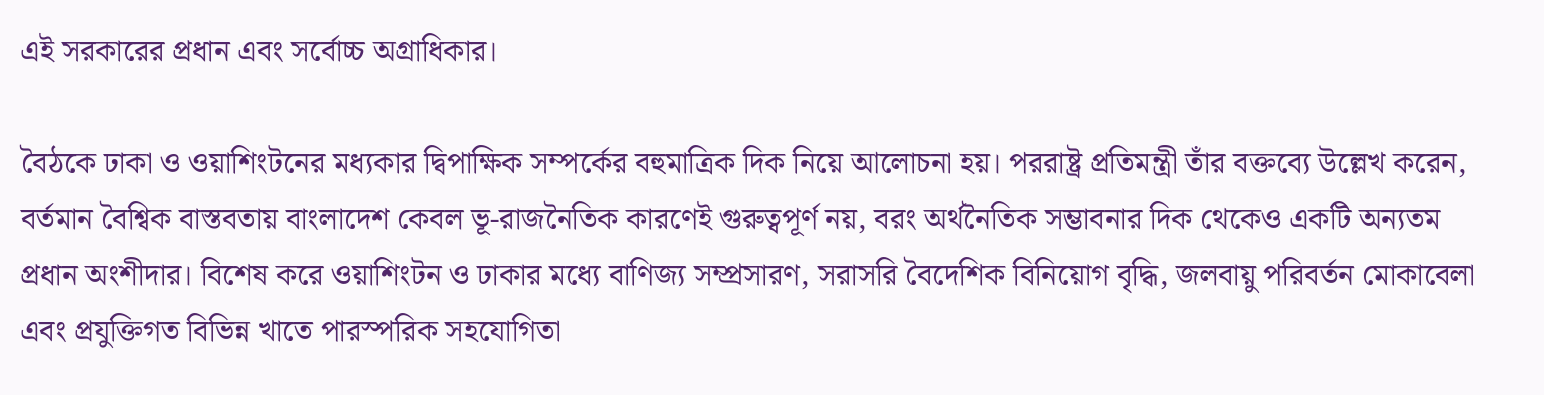এই সরকারের প্রধান এবং সর্বোচ্চ অগ্রাধিকার।

বৈঠকে ঢাকা ও ওয়াশিংটনের মধ্যকার দ্বিপাক্ষিক সম্পর্কের বহুমাত্রিক দিক নিয়ে আলোচনা হয়। পররাষ্ট্র প্রতিমন্ত্রী তাঁর বক্তব্যে উল্লেখ করেন, বর্তমান বৈশ্বিক বাস্তবতায় বাংলাদেশ কেবল ভূ-রাজনৈতিক কারণেই গুরুত্বপূর্ণ নয়, বরং অর্থনৈতিক সম্ভাবনার দিক থেকেও একটি অন্যতম প্রধান অংশীদার। বিশেষ করে ওয়াশিংটন ও ঢাকার মধ্যে বাণিজ্য সম্প্রসারণ, সরাসরি বৈদেশিক বিনিয়োগ বৃদ্ধি, জলবায়ু পরিবর্তন মোকাবেলা এবং প্রযুক্তিগত বিভিন্ন খাতে পারস্পরিক সহযোগিতা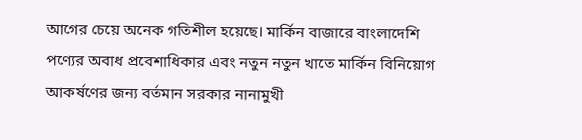আগের চেয়ে অনেক গতিশীল হয়েছে। মার্কিন বাজারে বাংলাদেশি পণ্যের অবাধ প্রবেশাধিকার এবং নতুন নতুন খাতে মার্কিন বিনিয়োগ আকর্ষণের জন্য বর্তমান সরকার নানামুখী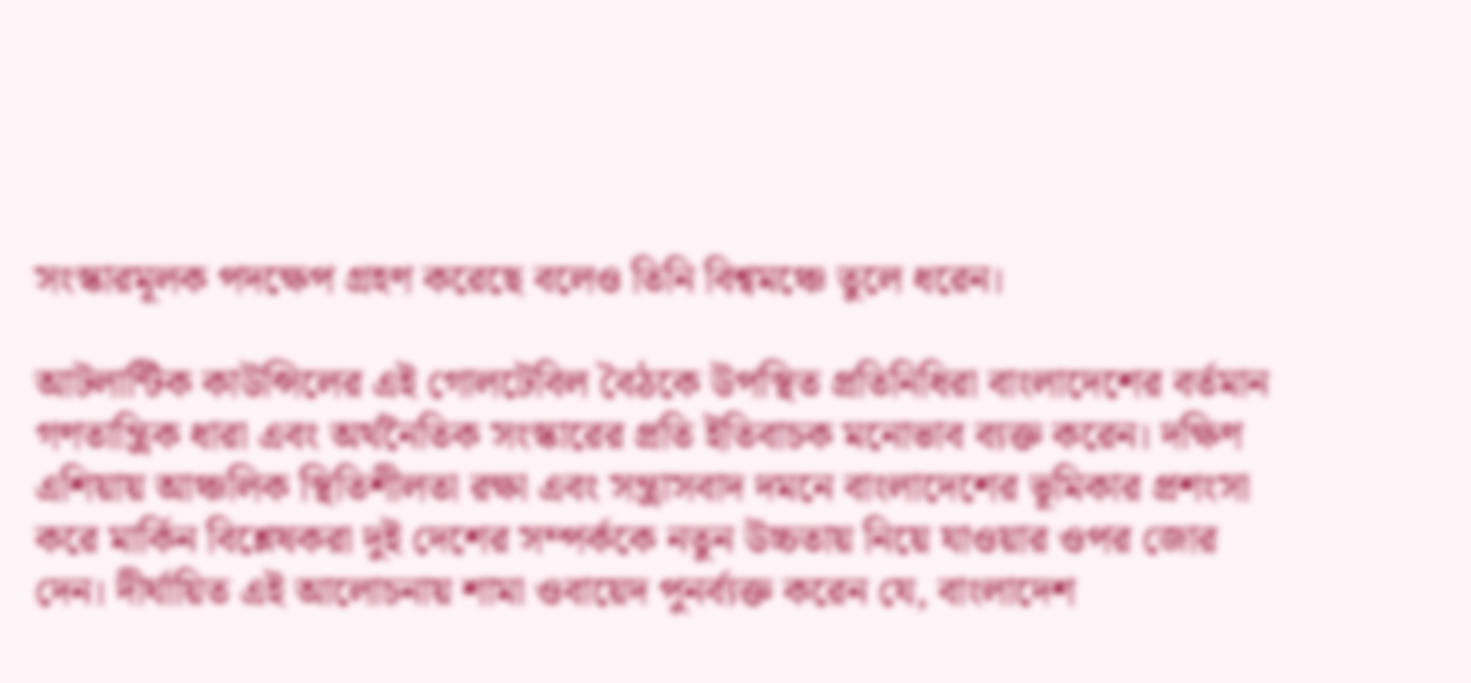সংস্কারমূলক পদক্ষেপ গ্রহণ করেছে বলেও তিনি বিশ্বমঞ্চে তুলে ধরেন।

আটলান্টিক কাউন্সিলের এই গোলটেবিল বৈঠকে উপস্থিত প্রতিনিধিরা বাংলাদেশের বর্তমান গণতান্ত্রিক ধারা এবং অর্থনৈতিক সংস্কারের প্রতি ইতিবাচক মনোভাব ব্যক্ত করেন। দক্ষিণ এশিয়ায় আঞ্চলিক স্থিতিশীলতা রক্ষা এবং সন্ত্রাসবাদ দমনে বাংলাদেশের ভূমিকার প্রশংসা করে মার্কিন বিশ্লেষকরা দুই দেশের সম্পর্ককে নতুন উচ্চতায় নিয়ে যাওয়ার ওপর জোর দেন। দীর্ঘায়িত এই আলোচনায় শামা ওবায়েদ পুনর্ব্যক্ত করেন যে, বাংলাদেশ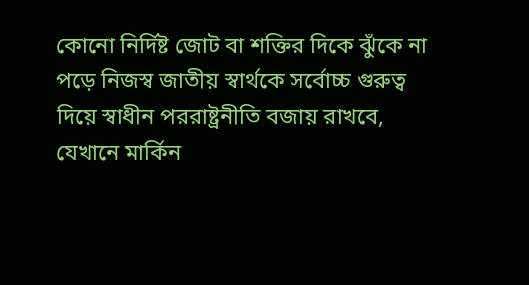কোনো নির্দিষ্ট জোট বা শক্তির দিকে ঝুঁকে না পড়ে নিজস্ব জাতীয় স্বার্থকে সর্বোচ্চ গুরুত্ব দিয়ে স্বাধীন পররাষ্ট্রনীতি বজায় রাখবে, যেখানে মার্কিন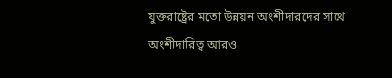যুক্তরাষ্ট্রের মতো উন্নয়ন অংশীদারদের সাথে অংশীদারিত্ব আরও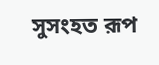সুসংহত রূপ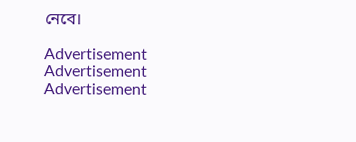নেবে।

Advertisement
Advertisement
Advertisement